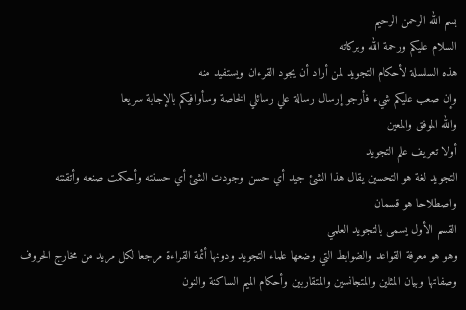بسم الله الرحمن الرحيم
السلام عليكم ورحمة الله وبركاته
هذه السلسلة لأحكام التجويد لمن أراد أن يجود القرءان ويستفيد منه
وإن صعب عليكم شيء فأرجو إرسال رسالة علي رسائلي الخاصة وسأوافيكم بالإجابة سريعا
والله الموفق والمعين
أولا تعريف علم التجويد
التجويد لغة هو التحسين يقال هذا الشئ جيد أي حسن وجودت الشئ أي حسنته وأحكمت صنعه وأتقنته
واصطلاحا هو قسمان
القسم الأول يسمى بالتجويد العلمي
وهو هو معرفة القواعد والضوابط التي وضعها علماء التجويد ودونها أئمة القراءة مرجعا لكل مريد من مخارج الحروف وصفاتها وبيان المثلين والمتجانسين والمتقاربين وأحكام الميم الساكنة والنون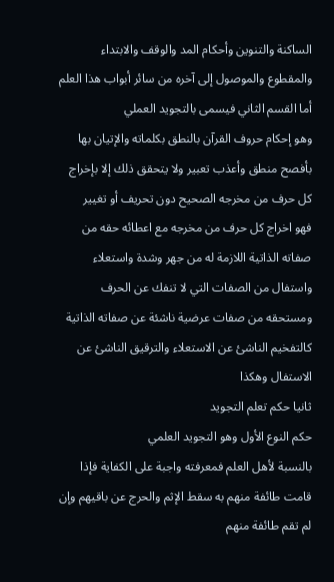الساكنة والتنوين وأحكام المد والوقف والابتداء والمقطوع والموصول إلى آخره من سائر أبواب هذا العلم
أما القسم الثاني فيسمى بالتجويد العملي
وهو إحكام حروف القرآن بالنطق بكلماته والإتيان بها بأفصح منطق وأعذب تعبير ولا يتحقق ذلك إلا بإخراج كل حرف من مخرجه الصحيح دون تحريف أو تغيير
فهو اخراج كل حرف من مخرجه مع اعطائه حقه من صفاته الذاتية اللازمة له من جهر وشدة واستعلاء واستفال من الصفات التي لا تنفك عن الحرف ومستحقه من صفات عرضية ناشئة عن صفاته الذاتية كالتفخيم الناشئ عن الاستعلاء والترقيق الناشئ عن الاستفال وهكذا
ثانيا حكم تعلم التجويد
حكم النوع الأول وهو التجويد العلمي
بالنسبة لأهل العلم فمعرفته واجبة على الكفاية فإذا قامت طائفة منهم به سقط الإثم والحرج عن باقيهم وإن لم تقم طائفة منهم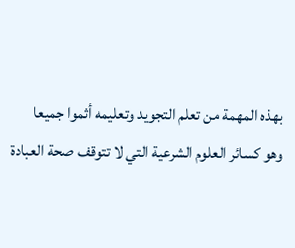بهذه المهمة من تعلم التجويد وتعليمه أثموا جميعا
وهو كسائر العلوم الشرعية التي لا تتوقف صحة العبادة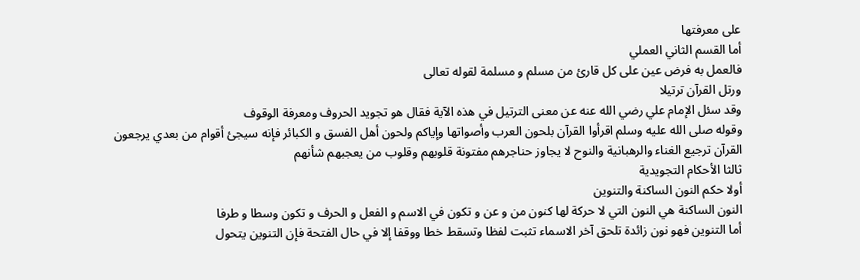على معرفتها
أما القسم الثاني العملي
فالعمل به فرض عين على كل قارئ من مسلم و مسلمة لقوله تعالى
ورتل القرآن ترتيلا
وقد سئل الإمام علي رضي الله عنه عن معنى الترتيل في هذه الآية فقال هو تجويد الحروف ومعرفة الوقوف
وقوله صلى الله عليه وسلم اقرأوا القرآن بلحون العرب وأصواتها وإياكم ولحون أهل الفسق و الكبائر فإنه سيجئ أقوام من بعدي يرجعون القرآن ترجيع الغناء والرهبانية والنوح لا يجاوز حناجرهم مفتونة قلوبهم وقلوب من يعجبهم شأنهم
ثالثا الأحكام التجويدية
أولا حكم النون الساكنة والتنوين
النون الساكنة هي النون التي لا حركة لها كنون من و عن و تكون في الاسم و الفعل و الحرف و تكون وسطا و طرفا
أما التنوين فهو نون زائدة تلحق آخر الاسماء تثبت لفظا وتسقط خطا ووقفا إلا في حال الفتحة فإن التنوين يتحول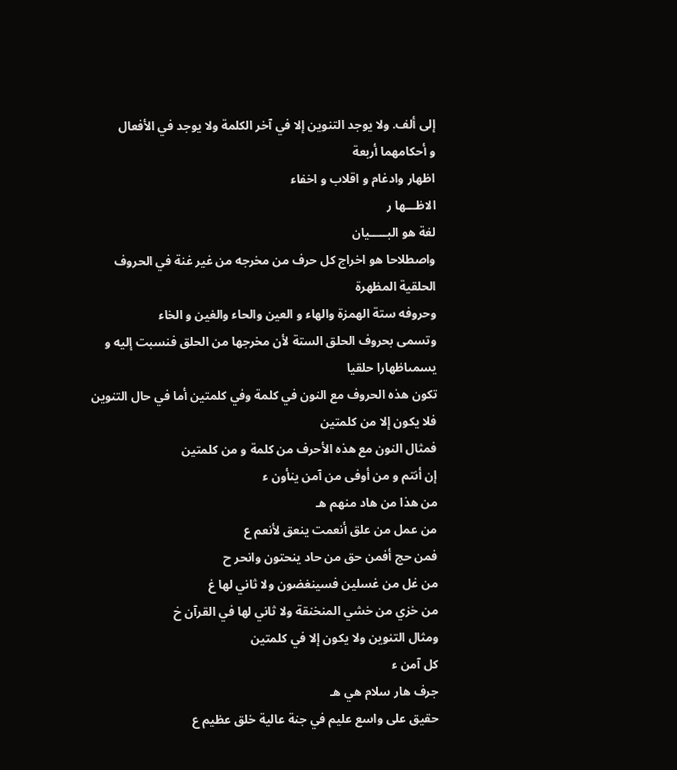إلى ألف. ولا يوجد التنوين إلا في آخر الكلمة ولا يوجد في الأفعال
و أحكامهما أربعة
اظهار وادغام و اقلاب و اخفاء
الاظـــها ر
لغة هو البـــــيان
واصطلاحا هو اخراج كل حرف من مخرجه من غير غنة في الحروف الحلقية المظهرة
وحروفه ستة الهمزة والهاء و العين والحاء والغين و الخاء
وتسمى بحروف الحلق الستة لأن مخرجها من الحلق فنسبت إليه و يسمىاظهارا حلقيا
تكون هذه الحروف مع النون في كلمة وفي كلمتين أما في حال التنوين فلا يكون إلا من كلمتين
فمثال النون مع هذه الأحرف من كلمة و من كلمتين
إن أنتم و من أوفى من آمن ينأون ء
من هذا من هاد منهم هـ
من عمل من علق أنعمت ينعق لأنعم ع
فمن حج أفمن حق من حاد ينحتون وانحر ح
من غل من غسلين فسينغضون ولا ثاني لها غ
من خزي من خشي المنخنقة ولا ثاني لها في القرآن خ
ومثال التنوين ولا يكون إلا في كلمتين
كل آمن ء
جرف هار سلام هي هـ
حقيق على واسع عليم في جنة عالية خلق عظيم ع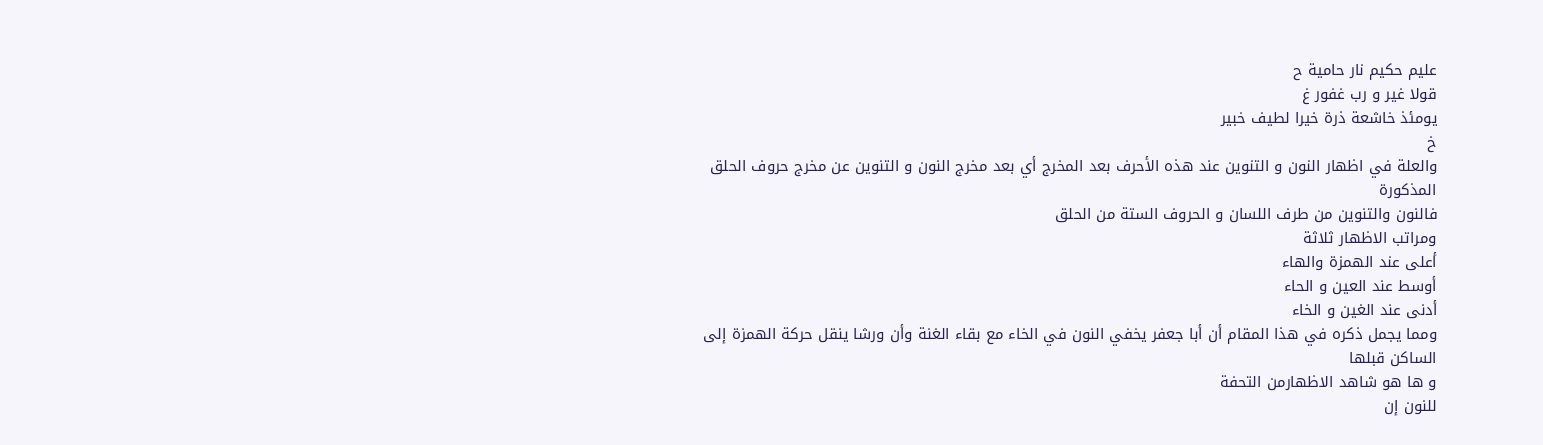عليم حكيم نار حامية ح
قولا غير و رب غفور غ
يومئذ خاشعة ذرة خيرا لطيف خبير
خ
والعلة في اظهار النون و التنوين عند هذه الأحرف بعد المخرج أي بعد مخرج النون و التنوين عن مخرج حروف الحلق المذكورة
فالنون والتنوين من طرف اللسان و الحروف الستة من الحلق
ومراتب الاظهار ثلاثة
أعلى عند الهمزة والهاء
أوسط عند العين و الحاء
أدنى عند الغين و الخاء
ومما يجمل ذكره في هذا المقام أن أبا جعفر يخفي النون في الخاء مع بقاء الغنة وأن ورشا ينقل حركة الهمزة إلى الساكن قبلها
و ها هو شاهد الاظهارمن التحفة
للنون إن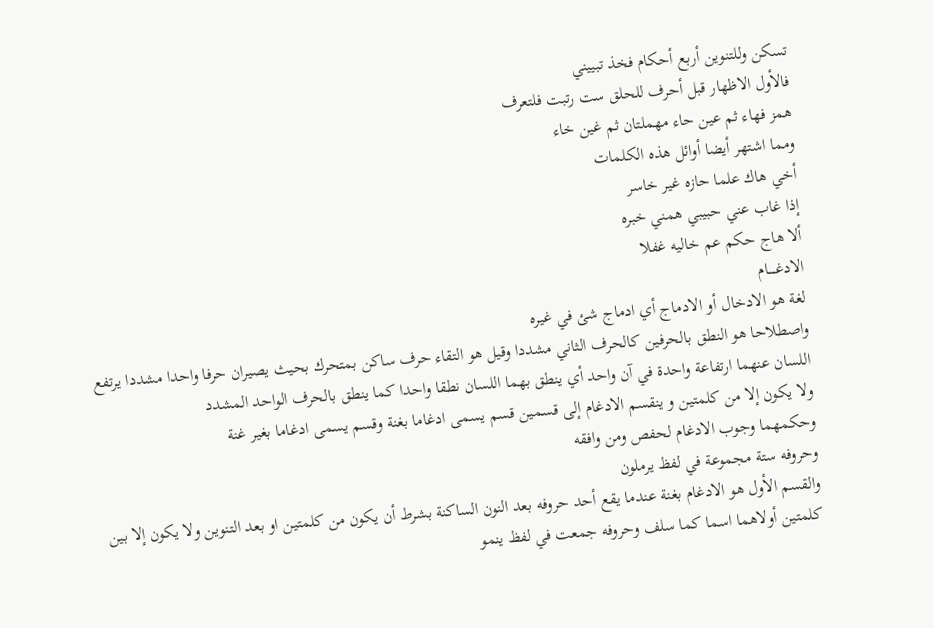تسكن وللتنوين أربع أحكام فخذ تبييني
فالأول الاظهار قبل أحرف للحلق ست رتبت فلتعرف
همز فهاء ثم عين حاء مهملتان ثم غين خاء
ومما اشتهر أيضا أوائل هذه الكلمات
أخي هاك علما حازه غير خاسر
إذا غاب عني حبيبي همني خبره
ألا هاج حكم عم خاليه غفلا
الادغـــــام
لغة هو الادخال أو الادماج أي ادماج شئ في غيره
واصطلاحا هو النطق بالحرفين كالحرف الثاني مشددا وقيل هو التقاء حرف ساكن بمتحرك بحيث يصيران حرفا واحدا مشددا يرتفع اللسان عنهما ارتفاعة واحدة في آن واحد أي ينطق بهما اللسان نطقا واحدا كما ينطق بالحرف الواحد المشدد
ولا يكون إلا من كلمتين و ينقسم الادغام إلى قسمين قسم يسمى ادغاما بغنة وقسم يسمى ادغاما بغير غنة
وحكمهما وجوب الادغام لحفص ومن وافقه
وحروفه ستة مجموعة في لفظ يرملون
والقسم الأول هو الادغام بغنة عندما يقع أحد حروفه بعد النون الساكنة بشرط أن يكون من كلمتين او بعد التنوين ولا يكون إلا بين كلمتين أولاهما اسما كما سلف وحروفه جمعت في لفظ ينمو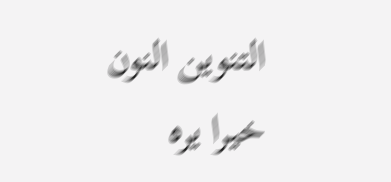التنوين النون
خيرا يره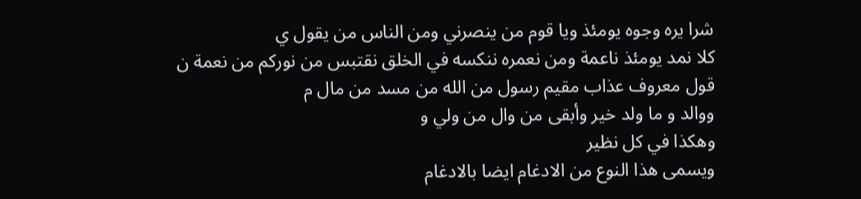شرا يره وجوه يومئذ ويا قوم من ينصرني ومن الناس من يقول ي
كلا نمد يومئذ ناعمة ومن نعمره ننكسه في الخلق نقتبس من نوركم من نعمة ن
قول معروف عذاب مقيم رسول من الله من مسد من مال م
ووالد و ما ولد خير وأبقى من وال من ولي و
وهكذا في كل نظير
ويسمى هذا النوع من الادغام ايضا بالادغام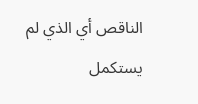الناقص أي الذي لم يستكمل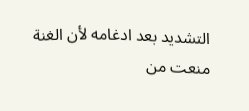التشديد بعد ادغامه لأن الغنة منعت من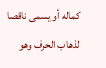كماله أو يسمى ناقصا لذهاب الحرف وهو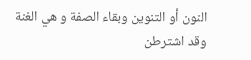النون أو التنوين وبقاء الصفة و هي الغنة
وقد اشترطن